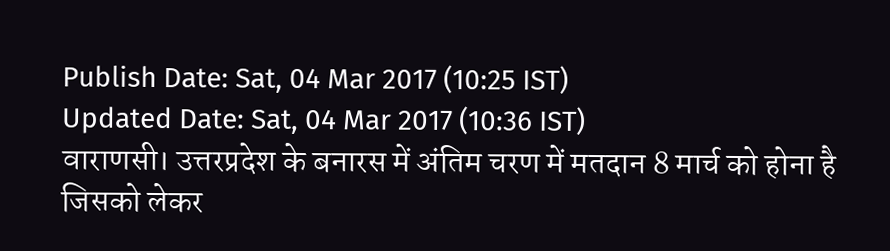Publish Date: Sat, 04 Mar 2017 (10:25 IST)
Updated Date: Sat, 04 Mar 2017 (10:36 IST)
वाराणसी। उत्तरप्रदेश के बनारस में अंतिम चरण में मतदान 8 मार्च को होना है जिसको लेकर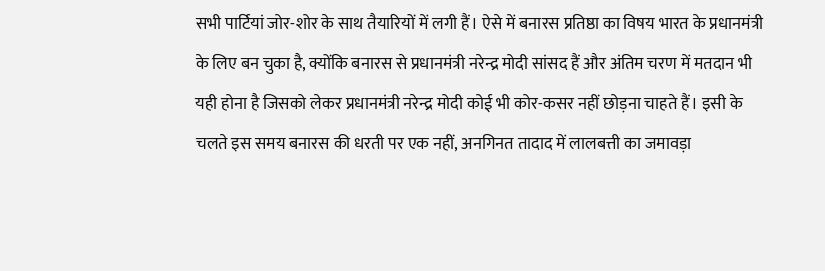सभी पार्टियां जोर-शोर के साथ तैयारियों में लगी हैं। ऐसे में बनारस प्रतिष्ठा का विषय भारत के प्रधानमंत्री के लिए बन चुका है, क्योंकि बनारस से प्रधानमंत्री नरेन्द्र मोदी सांसद हैं और अंतिम चरण में मतदान भी यही होना है जिसको लेकर प्रधानमंत्री नरेन्द्र मोदी कोई भी कोर-कसर नहीं छोड़ना चाहते हैं। इसी के चलते इस समय बनारस की धरती पर एक नहीं, अनगिनत तादाद में लालबत्ती का जमावड़ा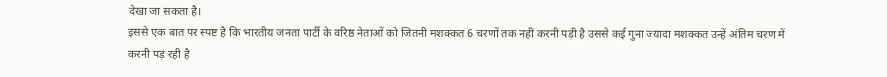देखा जा सकता है।
इससे एक बात पर स्पष्ट है कि भारतीय जनता पार्टी के वरिष्ठ नेताओं को जितनी मशक्कत 6 चरणों तक नहीं करनी पड़ी है उससे कई गुना ज्यादा मशक्कत उन्हें अंतिम चरण में करनी पड़ रही है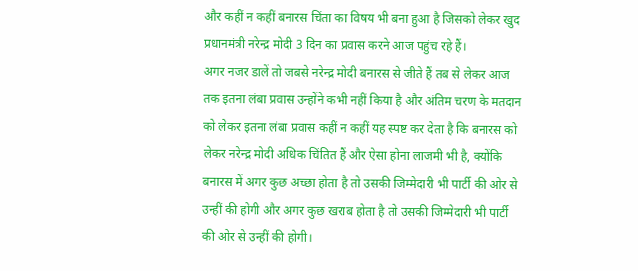और कहीं न कहीं बनारस चिंता का विषय भी बना हुआ है जिसको लेकर खुद प्रधानमंत्री नरेन्द्र मोदी 3 दिन का प्रवास करने आज पहुंच रहे हैं।
अगर नजर डालें तो जबसे नरेन्द्र मोदी बनारस से जीते हैं तब से लेकर आज तक इतना लंबा प्रवास उन्होंने कभी नहीं किया है और अंतिम चरण के मतदान को लेकर इतना लंबा प्रवास कहीं न कहीं यह स्पष्ट कर देता है कि बनारस को लेकर नरेन्द्र मोदी अधिक चिंतित हैं और ऐसा होना लाजमी भी है, क्योंकि बनारस में अगर कुछ अच्छा होता है तो उसकी जिम्मेदारी भी पार्टी की ओर से उन्हीं की होगी और अगर कुछ खराब होता है तो उसकी जिम्मेदारी भी पार्टी की ओर से उन्हीं की होगी।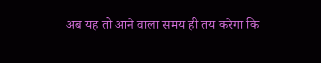अब यह तो आने वाला समय ही तय करेगा कि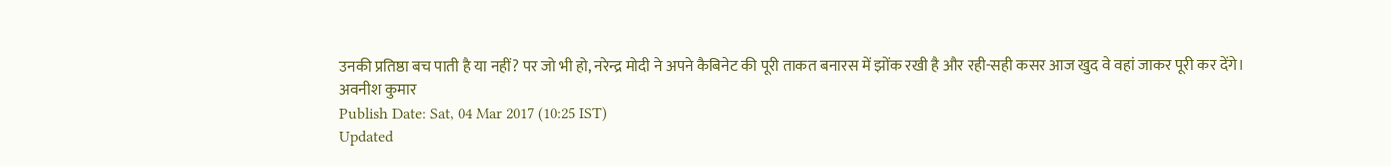उनकी प्रतिष्ठा बच पाती है या नहीं? पर जो भी हो, नरेन्द्र मोदी ने अपने कैबिनेट की पूरी ताकत बनारस में झोंक रखी है और रही-सही कसर आज खुद वे वहां जाकर पूरी कर देंगे।
अवनीश कुमार
Publish Date: Sat, 04 Mar 2017 (10:25 IST)
Updated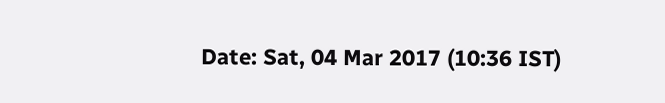Date: Sat, 04 Mar 2017 (10:36 IST)